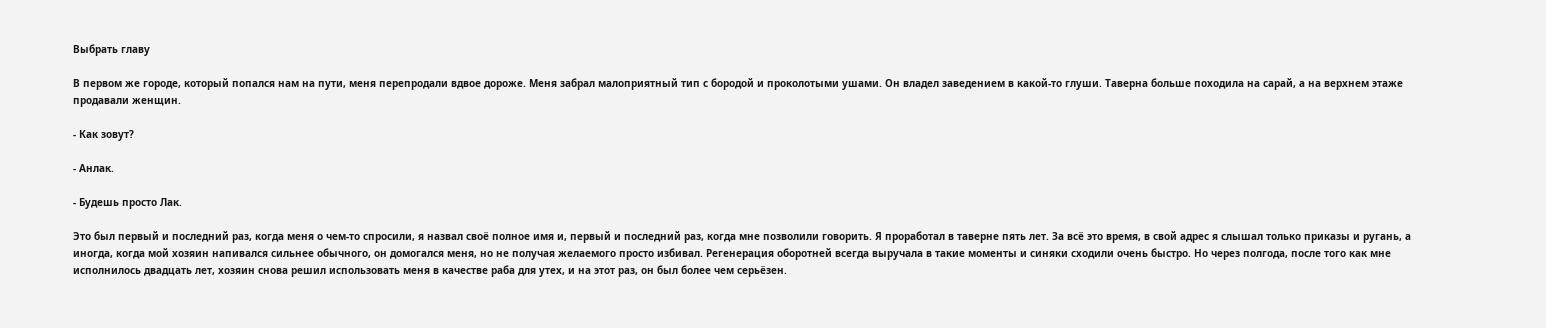Выбрать главу

В первом же городе, который попался нам на пути, меня перепродали вдвое дороже. Меня забрал малоприятный тип с бородой и проколотыми ушами. Он владел заведением в какой-то глуши. Таверна больше походила на сарай, а на верхнем этаже продавали женщин.

- Как зовут?

- Анлак.

- Будешь просто Лак.

Это был первый и последний раз, когда меня о чем-то спросили, я назвал своё полное имя и, первый и последний раз, когда мне позволили говорить. Я проработал в таверне пять лет. За всё это время, в свой адрес я слышал только приказы и ругань, а иногда, когда мой хозяин напивался сильнее обычного, он домогался меня, но не получая желаемого просто избивал. Регенерация оборотней всегда выручала в такие моменты и синяки сходили очень быстро. Но через полгода, после того как мне исполнилось двадцать лет, хозяин снова решил использовать меня в качестве раба для утех, и на этот раз, он был более чем серьёзен.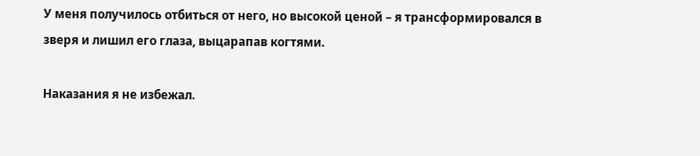У меня получилось отбиться от него, но высокой ценой – я трансформировался в зверя и лишил его глаза, выцарапав когтями.

Наказания я не избежал.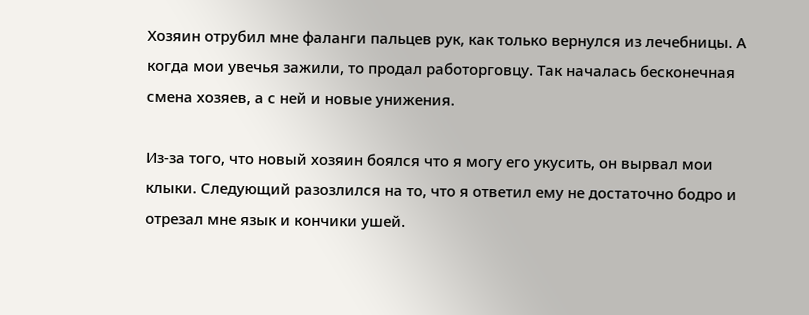Хозяин отрубил мне фаланги пальцев рук, как только вернулся из лечебницы. А когда мои увечья зажили, то продал работорговцу. Так началась бесконечная смена хозяев, а с ней и новые унижения.

Из-за того, что новый хозяин боялся что я могу его укусить, он вырвал мои клыки. Следующий разозлился на то, что я ответил ему не достаточно бодро и отрезал мне язык и кончики ушей.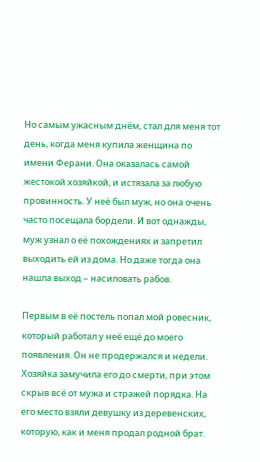Но самым ужасным днём, стал для меня тот день, когда меня купила женщина по имени Ферани. Она оказалась самой жестокой хозяйкой, и истязала за любую провинность. У неё был муж, но она очень часто посещала бордели. И вот однажды, муж узнал о её похождениях и запретил выходить ей из дома. Но даже тогда она нашла выход – насиловать рабов.

Первым в её постель попал мой ровесник, который работал у неё ещё до моего появления. Он не продержался и недели. Хозяйка замучила его до смерти, при этом скрыв всё от мужа и стражей порядка. На его место взяли девушку из деревенских, которую, как и меня продал родной брат.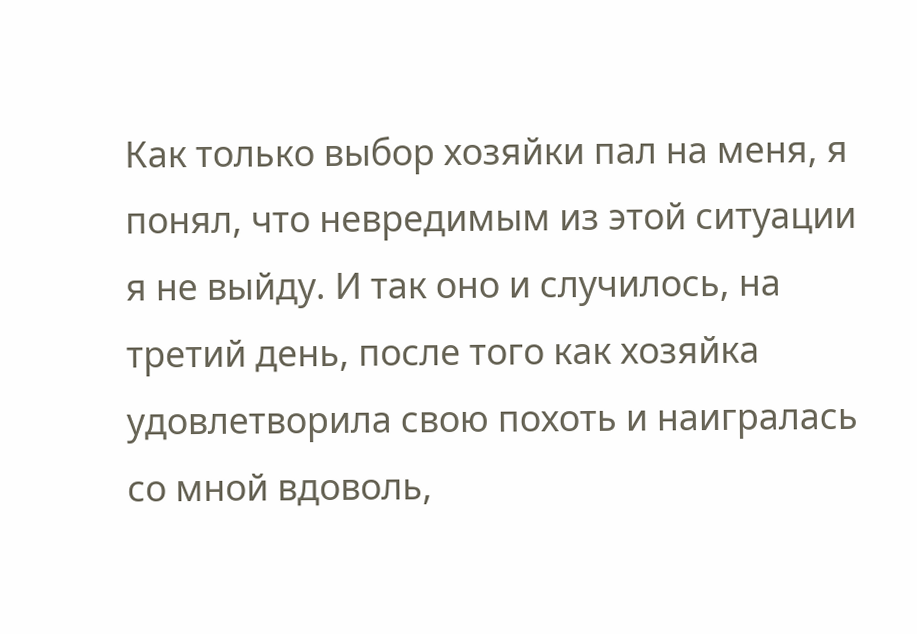Как только выбор хозяйки пал на меня, я понял, что невредимым из этой ситуации я не выйду. И так оно и случилось, на третий день, после того как хозяйка удовлетворила свою похоть и наигралась со мной вдоволь,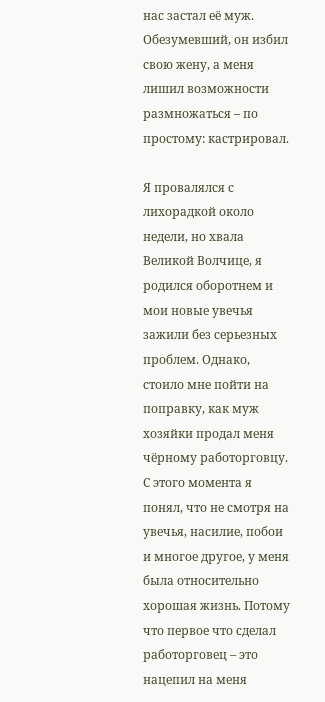нас застал её муж. Обезумевший, он избил свою жену, а меня лишил возможности размножаться – по простому: кастрировал.

Я провалялся с лихорадкой около недели, но хвала Великой Волчице, я родился оборотнем и мои новые увечья зажили без серьезных проблем. Однако, стоило мне пойти на поправку, как муж хозяйки продал меня чёрному работорговцу. С этого момента я понял, что не смотря на увечья, насилие, побои и многое другое, у меня была относительно хорошая жизнь. Потому что первое что сделал работорговец – это нацепил на меня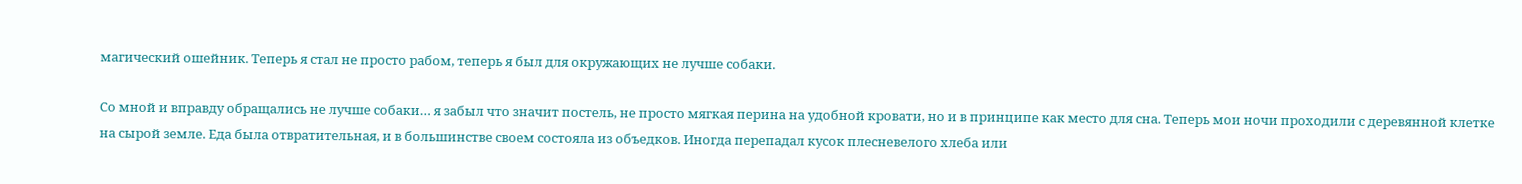магический ошейник. Теперь я стал не просто рабом, теперь я был для окружающих не лучше собаки.

Со мной и вправду обращались не лучше собаки… я забыл что значит постель, не просто мягкая перина на удобной кровати, но и в принципе как место для сна. Теперь мои ночи проходили с деревянной клетке на сырой земле. Еда была отвратительная, и в большинстве своем состояла из объедков. Иногда перепадал кусок плесневелого хлеба или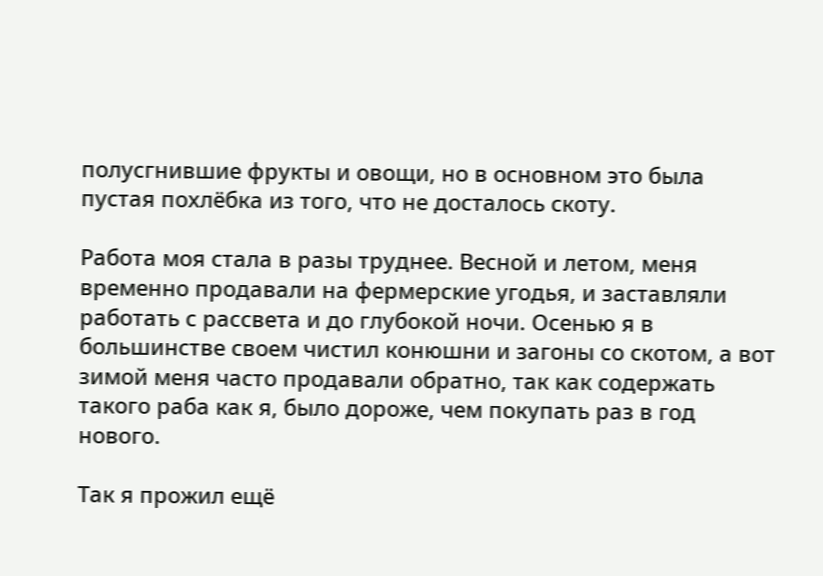полусгнившие фрукты и овощи, но в основном это была пустая похлёбка из того, что не досталось скоту.

Работа моя стала в разы труднее. Весной и летом, меня временно продавали на фермерские угодья, и заставляли работать с рассвета и до глубокой ночи. Осенью я в большинстве своем чистил конюшни и загоны со скотом, а вот зимой меня часто продавали обратно, так как содержать такого раба как я, было дороже, чем покупать раз в год нового.

Так я прожил ещё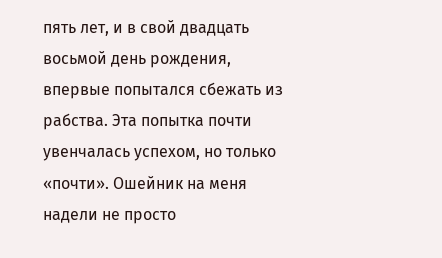пять лет, и в свой двадцать восьмой день рождения, впервые попытался сбежать из рабства. Эта попытка почти увенчалась успехом, но только «почти». Ошейник на меня надели не просто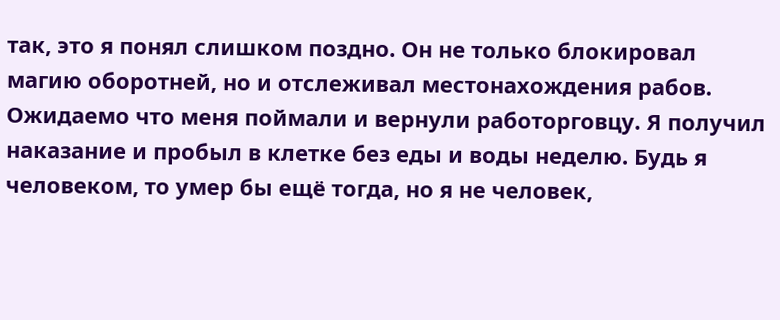так, это я понял слишком поздно. Он не только блокировал магию оборотней, но и отслеживал местонахождения рабов. Ожидаемо что меня поймали и вернули работорговцу. Я получил наказание и пробыл в клетке без еды и воды неделю. Будь я человеком, то умер бы ещё тогда, но я не человек,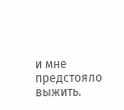и мне предстояло выжить.